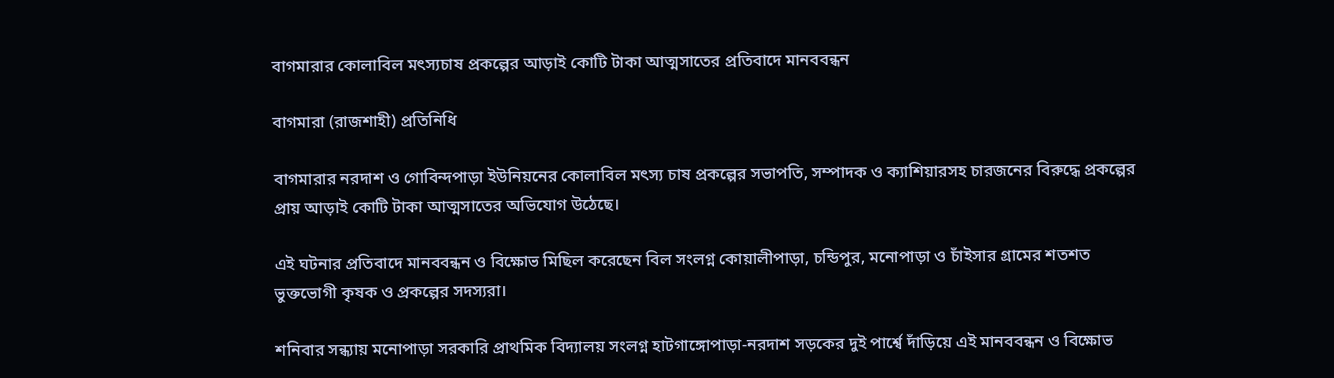বাগমারার কোলাবিল মৎস্যচাষ প্রকল্পের আড়াই কোটি টাকা আত্মসাতের প্রতিবাদে মানববন্ধন

বাগমারা (রাজশাহী) প্রতিনিধি

বাগমারার নরদাশ ও গোবিন্দপাড়া ইউনিয়নের কোলাবিল মৎস্য চাষ প্রকল্পের সভাপতি, সম্পাদক ও ক্যাশিয়ারসহ চারজনের বিরুদ্ধে প্রকল্পের প্রায় আড়াই কোটি টাকা আত্মসাতের অভিযোগ উঠেছে।

এই ঘটনার প্রতিবাদে মানববন্ধন ও বিক্ষোভ মিছিল করেছেন বিল সংলগ্ন কোয়ালীপাড়া, চন্ডিপুর, মনোপাড়া ও চাঁইসার গ্রামের শতশত ভুক্তভোগী কৃষক ও প্রকল্পের সদস্যরা।

শনিবার সন্ধ্যায় মনোপাড়া সরকারি প্রাথমিক বিদ্যালয় সংলগ্ন হাটগাঙ্গোপাড়া-নরদাশ সড়কের দুই পার্শ্বে দাঁড়িয়ে এই মানববন্ধন ও বিক্ষোভ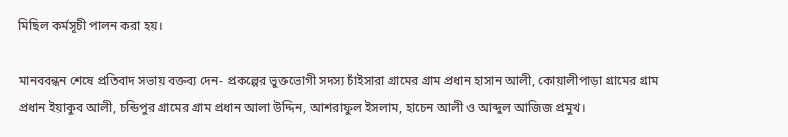মিছিল কর্মসূচী পালন করা হয়।

মানববন্ধন শেষে প্রতিবাদ সভায় বক্তব্য দেন- প্রকল্পের ভুক্তভোগী সদস্য চাঁইসারা গ্রামের গ্রাম প্রধান হাসান আলী, কোয়ালীপাড়া গ্রামের গ্রাম প্রধান ইয়াকুব আলী, চন্ডিপুর গ্রামের গ্রাম প্রধান আলা উদ্দিন, আশরাফুল ইসলাম, হাচেন আলী ও আব্দুল আজিজ প্রমুখ।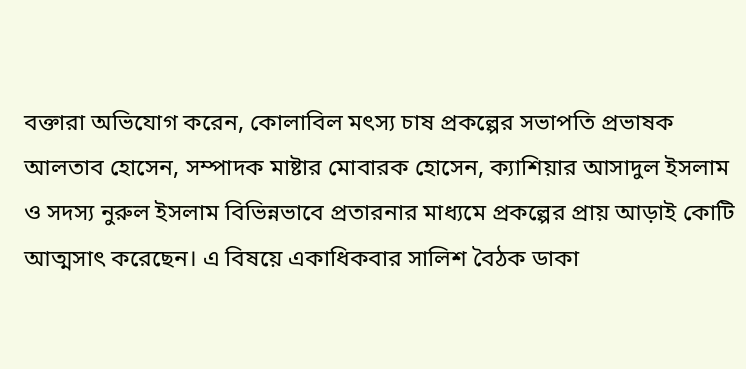বক্তারা অভিযোগ করেন, কোলাবিল মৎস্য চাষ প্রকল্পের সভাপতি প্রভাষক আলতাব হোসেন, সম্পাদক মাষ্টার মোবারক হোসেন, ক্যাশিয়ার আসাদুল ইসলাম ও সদস্য নুরুল ইসলাম বিভিন্নভাবে প্রতারনার মাধ্যমে প্রকল্পের প্রায় আড়াই কোটি আত্মসাৎ করেছেন। এ বিষয়ে একাধিকবার সালিশ বৈঠক ডাকা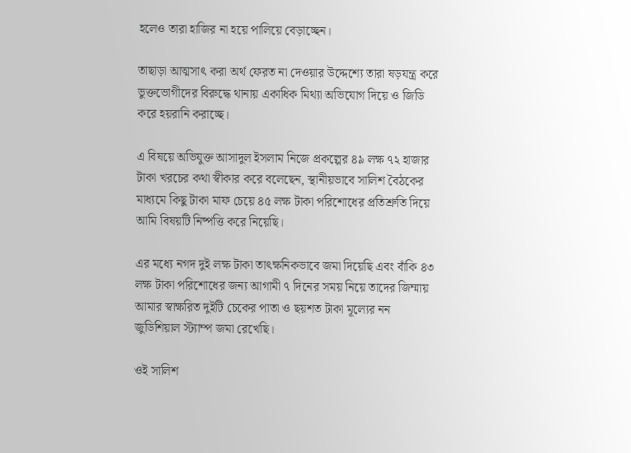হলেও তারা হাজির না হয়ে পালিয়ে বেড়াচ্ছেন।

তাছাড়া আত্মসাৎ করা অর্থ ফেরত না দেওয়ার উদ্দেশ্যে তারা ষড়যন্ত্র করে ভুক্তভোগীদের বিরুদ্ধে থানায় একাধিক মিথ্যা অভিযোগ দিয়ে ও জিডি করে হয়রানি করাচ্ছে।

এ বিষয়ে অভিযুক্ত আসাদুল ইসলাম নিজে প্রকল্পের ৪৯ লক্ষ ৭২ হাজার টাকা খরচের কথা স্বীকার করে বলেছেন, স্থানীয়ভাবে সালিশ বৈঠকের মাধ্যমে কিছু টাকা মাফ চেয়ে ৪৫ লক্ষ টাকা পরিশোধের প্রতিশ্রুতি দিয়ে আমি বিষয়টি নিষ্পত্তি করে নিয়েছি।

এর মধ্যে নগদ দুই লক্ষ টাকা তাৎক্ষনিকভাবে জমা দিয়েছি এবং বাঁকি ৪৩ লক্ষ টাকা পরিশোধের জন্য আগামী ৭ দিনের সময় নিয়ে তাদের জিম্মায় আমার স্বাক্ষরিত দুইটি চেকের পাতা ও ছয়শত টাকা মূল্যের নন জুডিশিয়াল স্ট্যাম্প জমা রেখেছি।

ওই সালিশ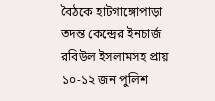বৈঠকে হাটগাঙ্গোপাড়া তদন্ত কেন্দ্রের ইনচার্জ রবিউল ইসলামসহ প্রায় ১০-১২ জন পুলিশ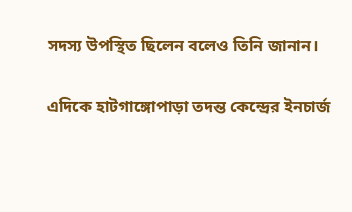সদস্য উপস্থিত ছিলেন বলেও তিনি জানান।

এদিকে হাটগাঙ্গোপাড়া তদন্ত কেন্দ্রের ইনচার্জ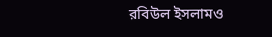রবিউল ইসলামও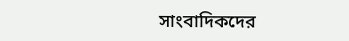সাংবাদিকদের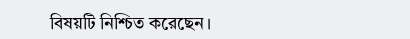বিষয়টি নিশ্চিত করেছেন।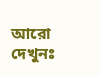আরো দেখুনঃ